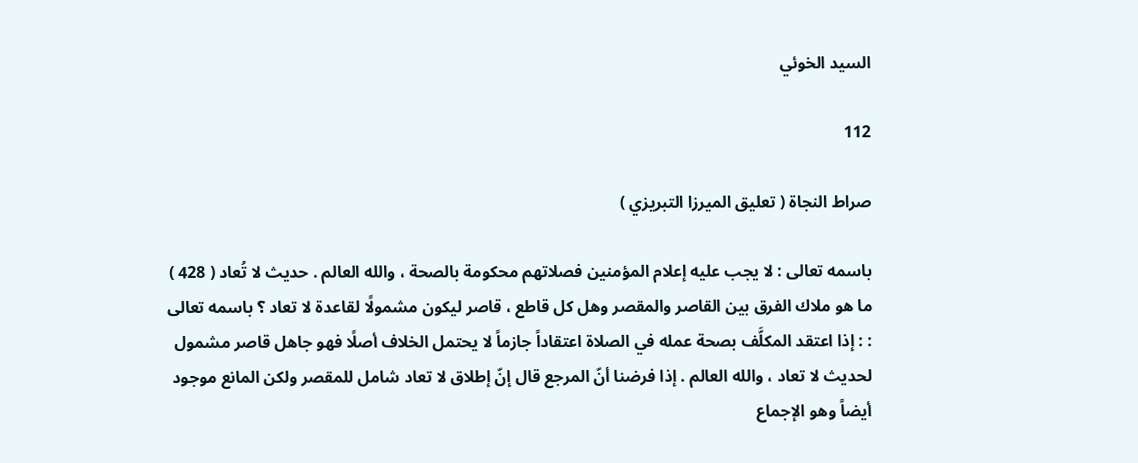السيد الخوئي

112

صراط النجاة ( تعليق الميرزا التبريزي )

باسمه تعالى : لا يجب عليه إعلام المؤمنين فصلاتهم محكومة بالصحة ، والله العالم . حديث لا تُعاد ( 428 ) ما هو ملاك الفرق بين القاصر والمقصر وهل كل قاطع ، قاصر ليكون مشمولًا لقاعدة لا تعاد ؟ باسمه تعالى : : إذا اعتقد المكلَّف بصحة عمله في الصلاة اعتقاداً جازماً لا يحتمل الخلاف أصلًا فهو جاهل قاصر مشمول لحديث لا تعاد ، والله العالم . إذا فرضنا أنّ المرجع قال إنّ إطلاق لا تعاد شامل للمقصر ولكن المانع موجود أيضاً وهو الإجماع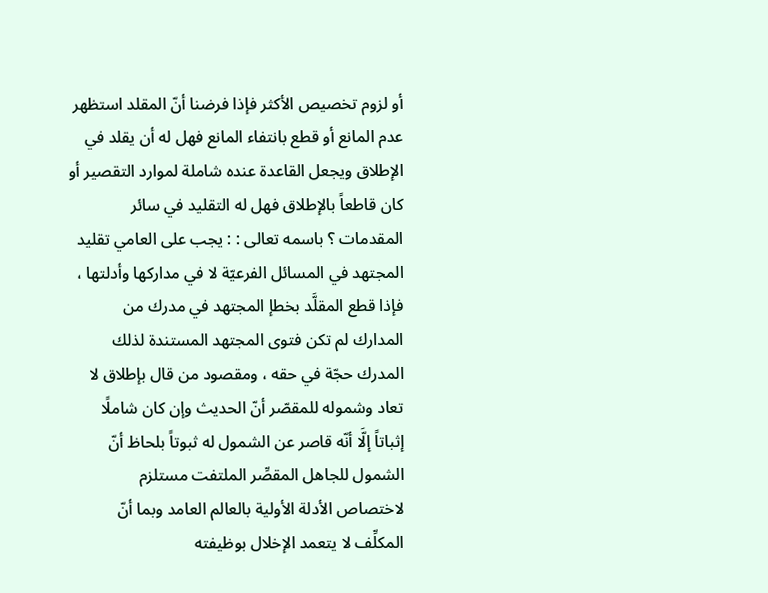أو لزوم تخصيص الأكثر فإذا فرضنا أنّ المقلد استظهر عدم المانع أو قطع بانتفاء المانع فهل له أن يقلد في الإطلاق ويجعل القاعدة عنده شاملة لموارد التقصير أو كان قاطعاً بالإطلاق فهل له التقليد في سائر المقدمات ؟ باسمه تعالى : : يجب على العامي تقليد المجتهد في المسائل الفرعيّة لا في مداركها وأدلتها ، فإذا قطع المقلَّد بخطإ المجتهد في مدرك من المدارك لم تكن فتوى المجتهد المستندة لذلك المدرك حجّة في حقه ، ومقصود من قال بإطلاق لا تعاد وشموله للمقصّر أنّ الحديث وإن كان شاملًا إثباتاً إلَّا أنّه قاصر عن الشمول له ثبوتاً بلحاظ أنّ الشمول للجاهل المقصِّر الملتفت مستلزم لاختصاص الأدلة الأولية بالعالم العامد وبما أنّ المكلِّف لا يتعمد الإخلال بوظيفته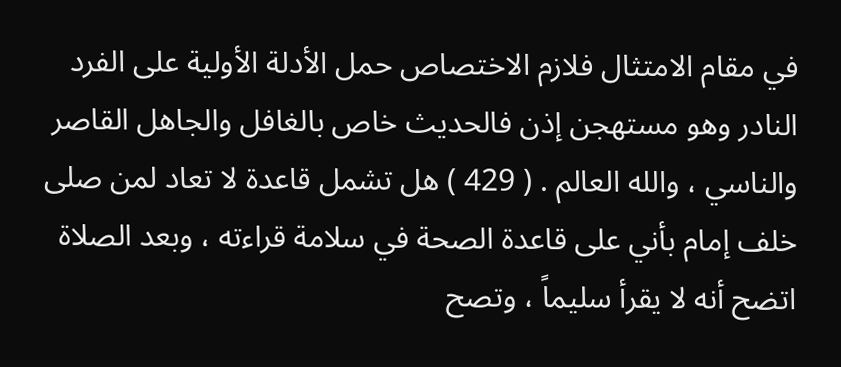في مقام الامتثال فلازم الاختصاص حمل الأدلة الأولية على الفرد النادر وهو مستهجن إذن فالحديث خاص بالغافل والجاهل القاصر والناسي ، والله العالم . ( 429 ) هل تشمل قاعدة لا تعاد لمن صلى خلف إمام بأني على قاعدة الصحة في سلامة قراءته ، وبعد الصلاة اتضح أنه لا يقرأ سليماً ، وتصح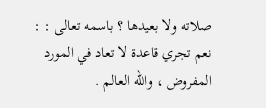صلاته ولا بعيدها ؟ باسمه تعالى : : نعم تجري قاعدة لا تعاد في المورد المفروض ، والله العالم .